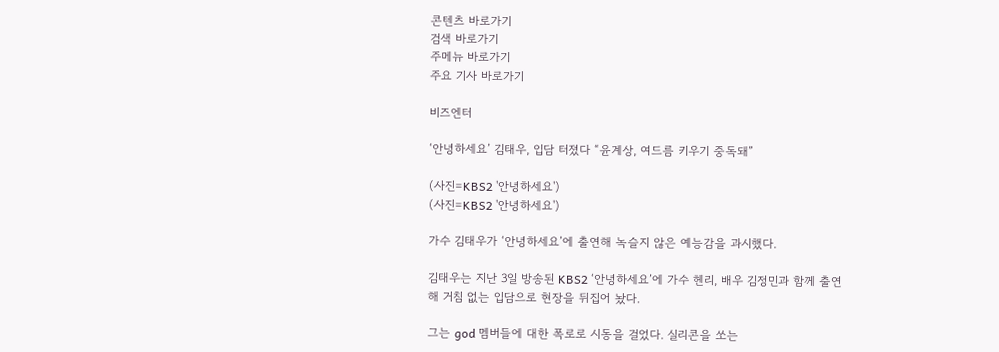콘텐츠 바로가기
검색 바로가기
주메뉴 바로가기
주요 기사 바로가기

비즈엔터

‘안녕하세요’ 김태우, 입담 터졌다 “윤계상, 여드름 키우기 중독돼”

(사진=KBS2 '안녕하세요')
(사진=KBS2 '안녕하세요')

가수 김태우가 ‘안녕하세요’에 출연해 녹슬지 않은 예능감을 과시했다.

김태우는 지난 3일 방송된 KBS2 ‘안녕하세요’에 가수 헨리, 배우 김정민과 함께 출연해 거침 없는 입담으로 현장을 뒤집어 놨다.

그는 god 멤버들에 대한 폭로로 시동을 걸었다. 실리콘을 쏘는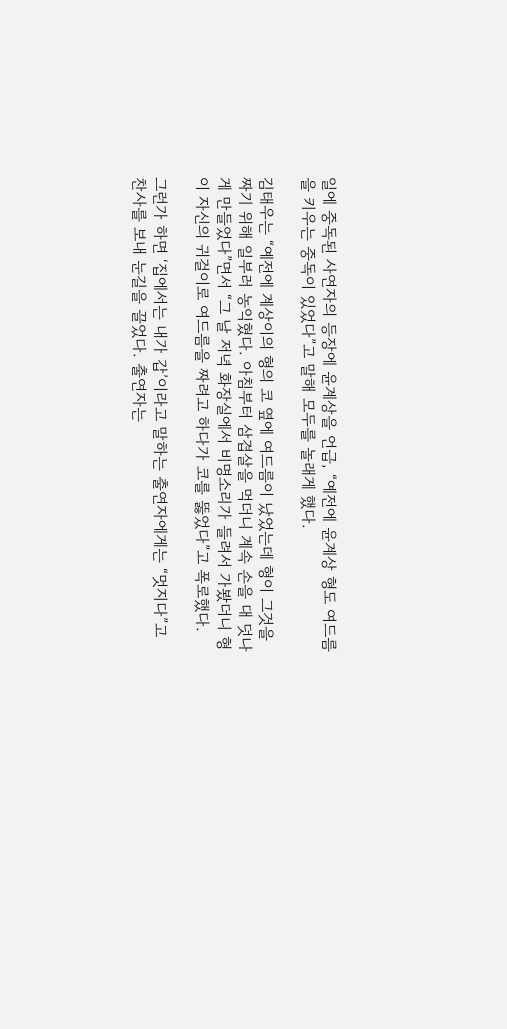일에 중독된 사연자의 등장에 윤계상을 언급, “예전에 윤계상 형도 여드름을 키우는 중독이 있었다”고 말해 모두를 놀래게 했다.

김태우는 “예전에 계상이의 형의 코 옆에 여드름이 났었는데 형이 그것을 짜기 위해 일부러 농익혔다. 아침부터 삼겹살을 먹더니 계속 손을 대 덧나게 만들었다”면서 “그 날 저녁 화장실에서 비명소리가 들려서 가봤더니 형이 자신의 귀걸이로 여드름을 짜려고 하다가 코를 뚫었다”고 폭로했다.

그런가 하면 ‘집에서는 내가 갑’이라고 말하는 출연자에게는 “멋지다”고 찬사를 보내 눈길을 끌었다. 출연자는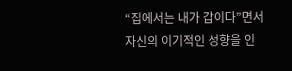“집에서는 내가 갑이다”면서 자신의 이기적인 성향을 인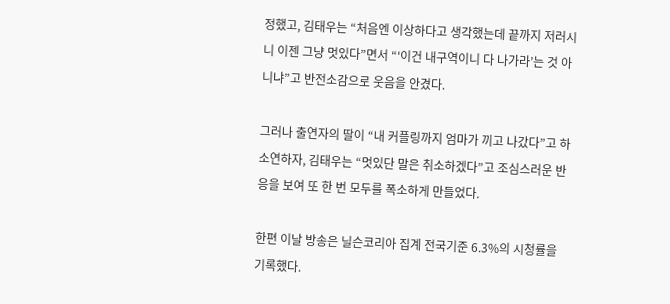정했고, 김태우는 “처음엔 이상하다고 생각했는데 끝까지 저러시니 이젠 그냥 멋있다”면서 “‘이건 내구역이니 다 나가라’는 것 아니냐”고 반전소감으로 웃음을 안겼다.

그러나 출연자의 딸이 “내 커플링까지 엄마가 끼고 나갔다”고 하소연하자, 김태우는 “멋있단 말은 취소하겠다”고 조심스러운 반응을 보여 또 한 번 모두를 폭소하게 만들었다.

한편 이날 방송은 닐슨코리아 집계 전국기준 6.3%의 시청률을 기록했다.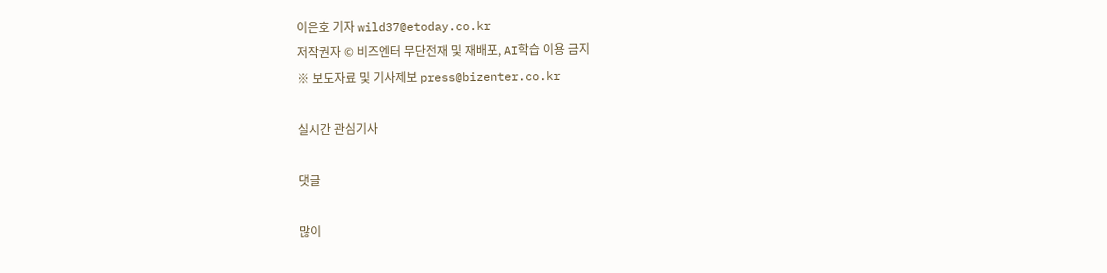이은호 기자 wild37@etoday.co.kr
저작권자 © 비즈엔터 무단전재 및 재배포, AI학습 이용 금지
※ 보도자료 및 기사제보 press@bizenter.co.kr

실시간 관심기사

댓글

많이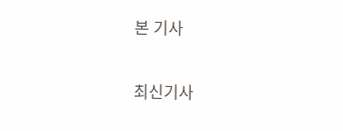본 기사

최신기사